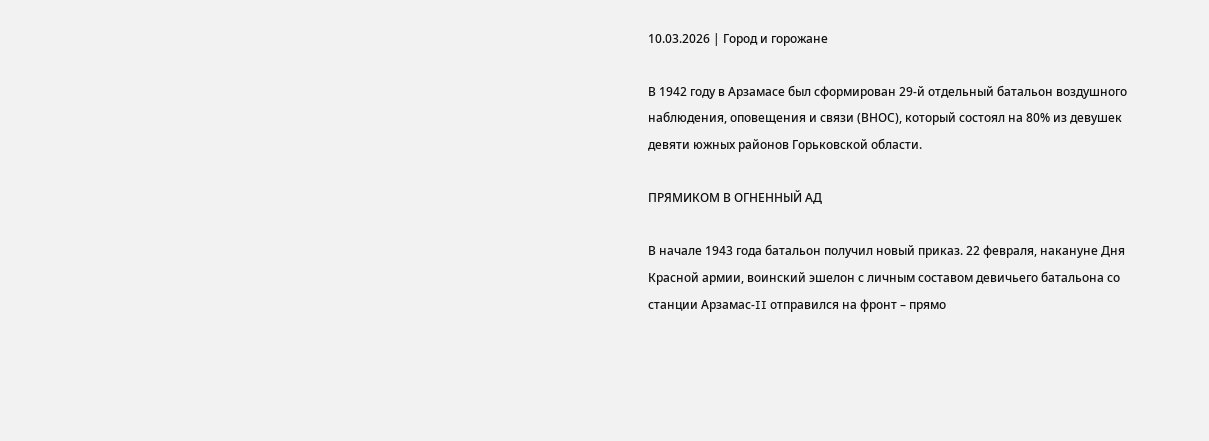10.03.2026 | Город и горожане

В 1942 году в Арзамасе был сформирован 29-й отдельный батальон воздушного наблюдения, оповещения и связи (ВНОС), который состоял на 80% из девушек девяти южных районов Горьковской области.

ПРЯМИКОМ В ОГНЕННЫЙ АД

В начале 1943 года батальон получил новый приказ. 22 февраля, накануне Дня Красной армии, воинский эшелон с личным составом девичьего батальона со станции Арзамас-II отправился на фронт – прямо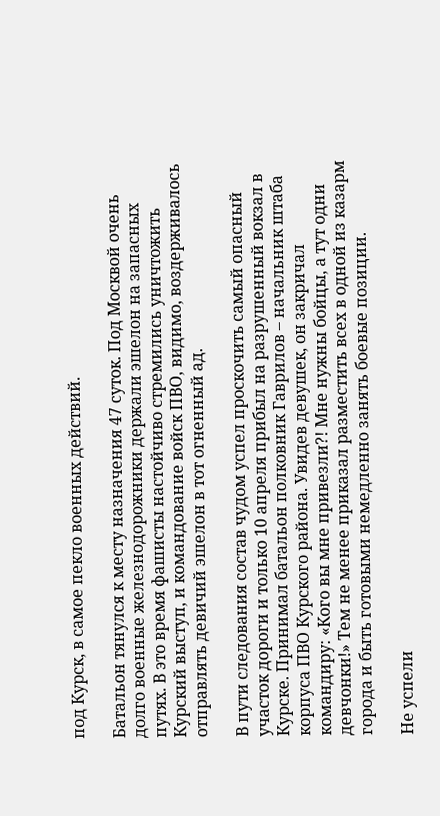под Курск, в самое пекло военных действий.

Батальон тянулся к месту назначения 47 суток. Под Москвой очень долго военные железнодорожники держали эшелон на запасных путях. В это время фашисты настойчиво стремились уничтожить Курский выступ, и командование войск ПВО, видимо, воздерживалось отправлять девичий эшелон в тот огненный ад.

В пути следования состав чудом успел проскочить самый опасный участок дороги и только 10 апреля прибыл на разрушенный вокзал в Курске. Принимал батальон полковник Гаврилов – начальник штаба корпуса ПВО Курского района. Увидев девушек, он закричал командиру: «Кого вы мне привезли?! Мне нужны бойцы, а тут одни девчонки!» Тем не менее приказал разместить всех в одной из казарм города и быть готовыми немедленно занять боевые позиции.

Не успели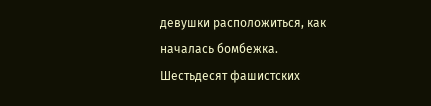девушки расположиться, как началась бомбежка. Шестьдесят фашистских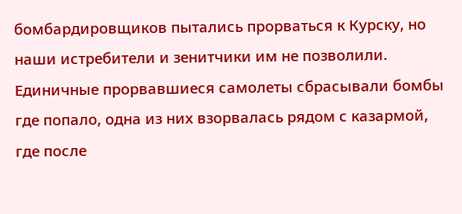бомбардировщиков пытались прорваться к Курску, но наши истребители и зенитчики им не позволили. Единичные прорвавшиеся самолеты сбрасывали бомбы где попало, одна из них взорвалась рядом с казармой, где после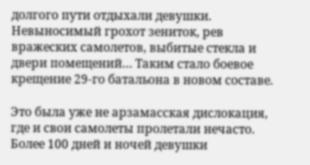долгого пути отдыхали девушки. Невыносимый грохот зениток, рев вражеских самолетов, выбитые стекла и двери помещений… Таким стало боевое крещение 29-го батальона в новом составе.

Это была уже не арзамасская дислокация, где и свои самолеты пролетали нечасто. Более 100 дней и ночей девушки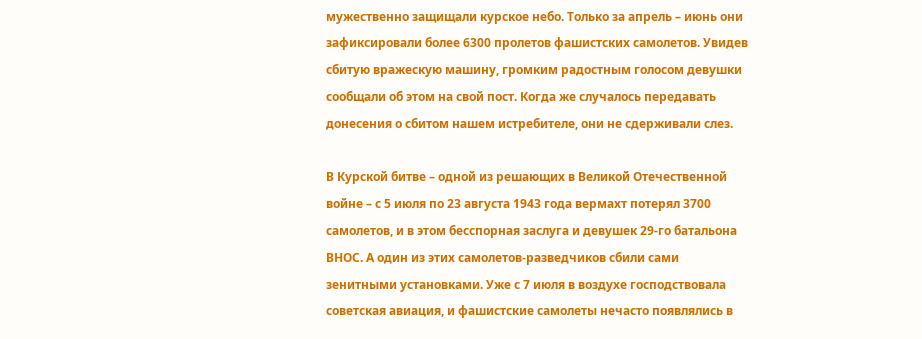мужественно защищали курское небо. Только за апрель – июнь они зафиксировали более 6300 пролетов фашистских самолетов. Увидев сбитую вражескую машину, громким радостным голосом девушки сообщали об этом на свой пост. Когда же случалось передавать донесения о сбитом нашем истребителе, они не сдерживали слез.

В Курской битве – одной из решающих в Великой Отечественной войне – с 5 июля по 23 августа 1943 года вермахт потерял 3700 самолетов, и в этом бесспорная заслуга и девушек 29-го батальона ВНОС. А один из этих самолетов-разведчиков сбили сами зенитными установками. Уже с 7 июля в воздухе господствовала советская авиация, и фашистские самолеты нечасто появлялись в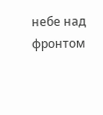небе над фронтом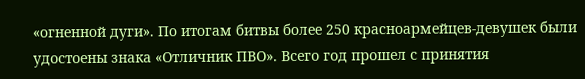«огненной дуги». По итогам битвы более 250 красноармейцев-девушек были удостоены знака «Отличник ПВО». Всего год прошел с принятия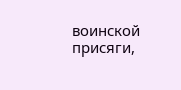воинской присяги,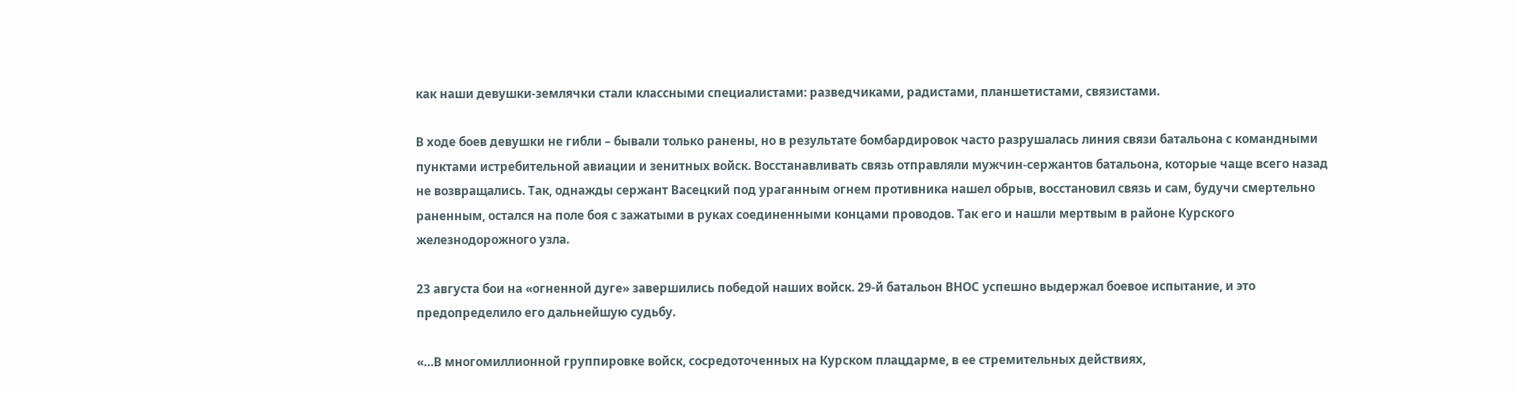как наши девушки-землячки стали классными специалистами: разведчиками, радистами, планшетистами, связистами.

В ходе боев девушки не гибли – бывали только ранены, но в результате бомбардировок часто разрушалась линия связи батальона с командными пунктами истребительной авиации и зенитных войск. Восстанавливать связь отправляли мужчин-сержантов батальона, которые чаще всего назад не возвращались. Так, однажды сержант Васецкий под ураганным огнем противника нашел обрыв, восстановил связь и сам, будучи смертельно раненным, остался на поле боя с зажатыми в руках соединенными концами проводов. Так его и нашли мертвым в районе Курского железнодорожного узла.

23 августа бои на «огненной дуге» завершились победой наших войск. 29-й батальон ВНОС успешно выдержал боевое испытание, и это предопределило его дальнейшую судьбу.

«…В многомиллионной группировке войск, сосредоточенных на Курском плацдарме, в ее стремительных действиях,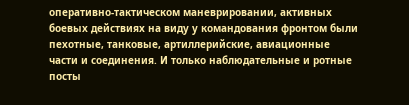оперативно-тактическом маневрировании, активных боевых действиях на виду у командования фронтом были пехотные, танковые, артиллерийские, авиационные части и соединения. И только наблюдательные и ротные посты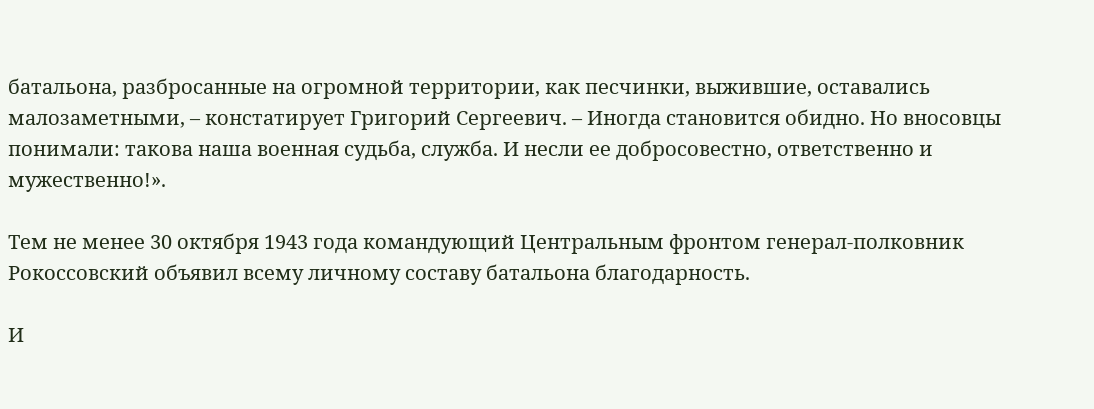батальона, разбросанные на огромной территории, как песчинки, выжившие, оставались малозаметными, – констатирует Григорий Сергеевич. – Иногда становится обидно. Но вносовцы понимали: такова наша военная судьба, служба. И несли ее добросовестно, ответственно и мужественно!».

Тем не менее 30 октября 1943 года командующий Центральным фронтом генерал-полковник Рокоссовский объявил всему личному составу батальона благодарность.

И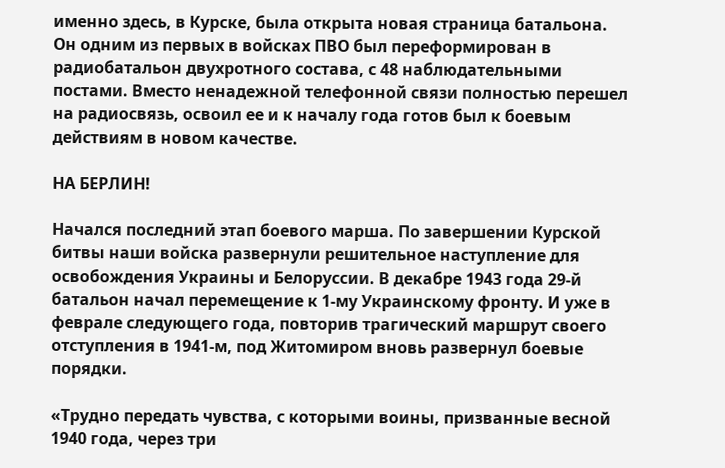именно здесь, в Курске, была открыта новая страница батальона. Он одним из первых в войсках ПВО был переформирован в радиобатальон двухротного состава, с 48 наблюдательными постами. Вместо ненадежной телефонной связи полностью перешел на радиосвязь, освоил ее и к началу года готов был к боевым действиям в новом качестве.

НА БЕРЛИН!

Начался последний этап боевого марша. По завершении Курской битвы наши войска развернули решительное наступление для освобождения Украины и Белоруссии. В декабре 1943 года 29-й батальон начал перемещение к 1-му Украинскому фронту. И уже в феврале следующего года, повторив трагический маршрут своего отступления в 1941-м, под Житомиром вновь развернул боевые порядки.

«Трудно передать чувства, с которыми воины, призванные весной 1940 года, через три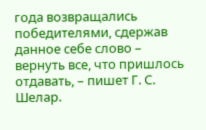года возвращались победителями, сдержав данное себе слово – вернуть все, что пришлось отдавать, – пишет Г. С. Шелар.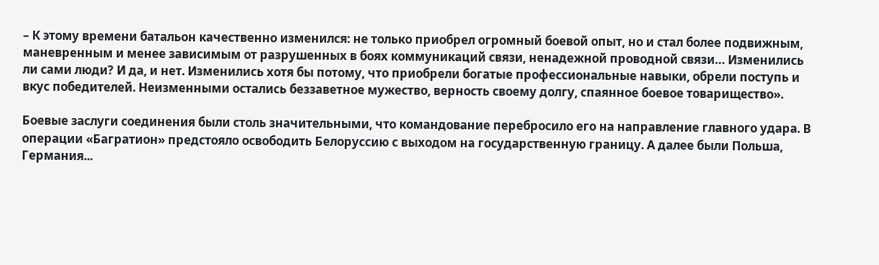– К этому времени батальон качественно изменился: не только приобрел огромный боевой опыт, но и стал более подвижным, маневренным и менее зависимым от разрушенных в боях коммуникаций связи, ненадежной проводной связи… Изменились ли сами люди? И да, и нет. Изменились хотя бы потому, что приобрели богатые профессиональные навыки, обрели поступь и вкус победителей. Неизменными остались беззаветное мужество, верность своему долгу, спаянное боевое товарищество».

Боевые заслуги соединения были столь значительными, что командование перебросило его на направление главного удара. В операции «Багратион» предстояло освободить Белоруссию с выходом на государственную границу. А далее были Польша, Германия...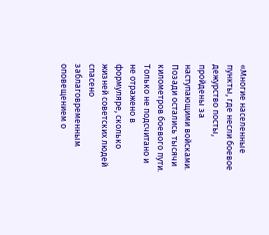«Многие населенные пункты, где несли боевое дежурство посты, пройдены за наступающими войсками. Позади остались тысячи километров боевого пути. Только не подсчитано и не отражено в формуляре, сколько жизней советских людей спасено заблаговременным оповещением о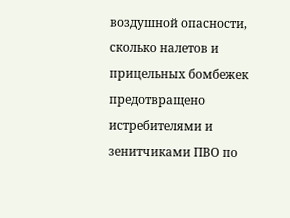воздушной опасности, сколько налетов и прицельных бомбежек предотвращено истребителями и зенитчиками ПВО по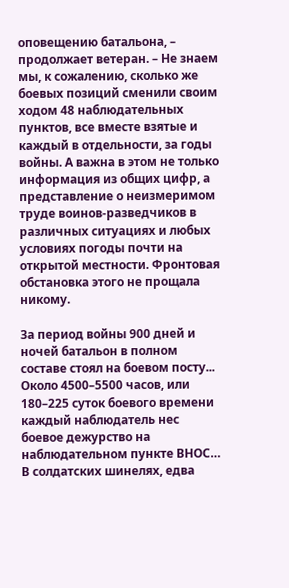оповещению батальона, – продолжает ветеран. – Не знаем мы, к сожалению, сколько же боевых позиций сменили своим ходом 48 наблюдательных пунктов, все вместе взятые и каждый в отдельности, за годы войны. А важна в этом не только информация из общих цифр, а представление о неизмеримом труде воинов-разведчиков в различных ситуациях и любых условиях погоды почти на открытой местности. Фронтовая обстановка этого не прощала никому.

За период войны 900 дней и ночей батальон в полном составе стоял на боевом посту... Около 4500–5500 часов, или 180–225 суток боевого времени каждый наблюдатель нес боевое дежурство на наблюдательном пункте ВНОС… В солдатских шинелях, едва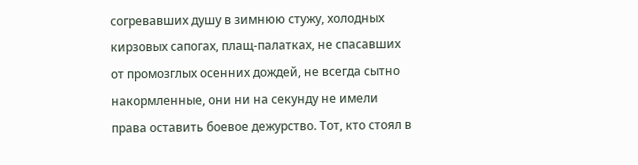согревавших душу в зимнюю стужу, холодных кирзовых сапогах, плащ-палатках, не спасавших от промозглых осенних дождей, не всегда сытно накормленные, они ни на секунду не имели права оставить боевое дежурство. Тот, кто стоял в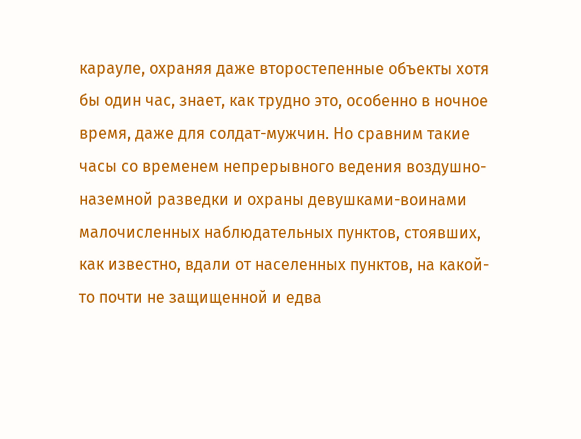карауле, охраняя даже второстепенные объекты хотя бы один час, знает, как трудно это, особенно в ночное время, даже для солдат-мужчин. Но сравним такие часы со временем непрерывного ведения воздушно-наземной разведки и охраны девушками-воинами малочисленных наблюдательных пунктов, стоявших, как известно, вдали от населенных пунктов, на какой-то почти не защищенной и едва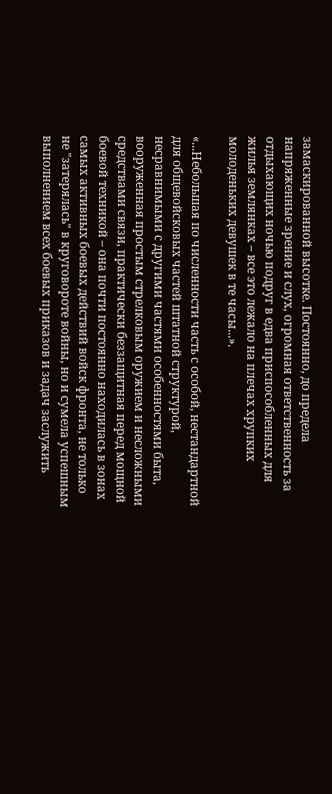замаскированной высотке. Постоянно, до предела напряженные зрение и слух, огромная ответственность за отдыхающих ночью подруг в едва приспособленных для жилья землянках – все это лежало на плечах хрупких молоденьких девушек в те часы...».

«...Небольшая по численности часть с особой, нестандартной для общевойсковых частей штатной структурой, несравнимыми с другими частями особенностями быта, вооруженная простым стрелковым оружием и несложными средствами связи, практически беззащитная перед мощной боевой техникой – она почти постоянно находилась в зонах самых активных боевых действий войск фронта, не только не "затерялась" в круговороте войны, но и сумела успешным выполнением всех боевых приказов и задач заслужить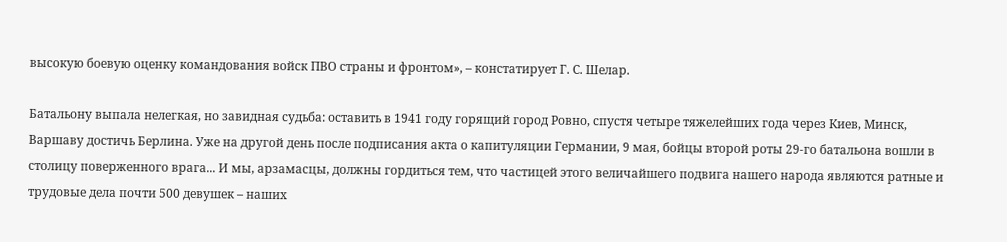высокую боевую оценку командования войск ПВО страны и фронтом», – констатирует Г. С. Шелар.

Батальону выпала нелегкая, но завидная судьба: оставить в 1941 году горящий город Ровно, спустя четыре тяжелейших года через Киев, Минск, Варшаву достичь Берлина. Уже на другой день после подписания акта о капитуляции Германии, 9 мая, бойцы второй роты 29-го батальона вошли в столицу поверженного врага... И мы, арзамасцы, должны гордиться тем, что частицей этого величайшего подвига нашего народа являются ратные и трудовые дела почти 500 девушек – наших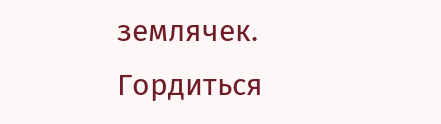землячек. Гордиться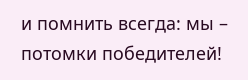и помнить всегда: мы – потомки победителей!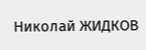Николай ЖИДКОВ